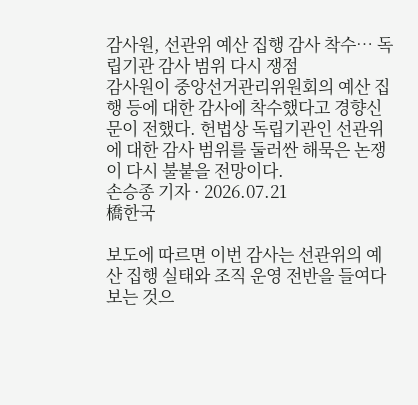감사원, 선관위 예산 집행 감사 착수… 독립기관 감사 범위 다시 쟁점
감사원이 중앙선거관리위원회의 예산 집행 등에 대한 감사에 착수했다고 경향신문이 전했다. 헌법상 독립기관인 선관위에 대한 감사 범위를 둘러싼 해묵은 논쟁이 다시 불붙을 전망이다.
손승종 기자 · 2026.07.21
橋한국

보도에 따르면 이번 감사는 선관위의 예산 집행 실태와 조직 운영 전반을 들여다보는 것으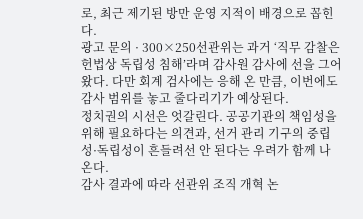로, 최근 제기된 방만 운영 지적이 배경으로 꼽힌다.
광고 문의 · 300×250선관위는 과거 ‘직무 감찰은 헌법상 독립성 침해’라며 감사원 감사에 선을 그어 왔다. 다만 회계 검사에는 응해 온 만큼, 이번에도 감사 범위를 놓고 줄다리기가 예상된다.
정치권의 시선은 엇갈린다. 공공기관의 책임성을 위해 필요하다는 의견과, 선거 관리 기구의 중립성·독립성이 흔들려선 안 된다는 우려가 함께 나온다.
감사 결과에 따라 선관위 조직 개혁 논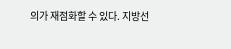의가 재점화할 수 있다. 지방선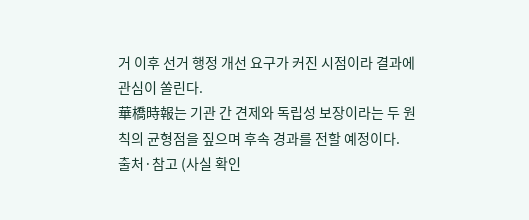거 이후 선거 행정 개선 요구가 커진 시점이라 결과에 관심이 쏠린다.
華橋時報는 기관 간 견제와 독립성 보장이라는 두 원칙의 균형점을 짚으며 후속 경과를 전할 예정이다.
출처·참고 (사실 확인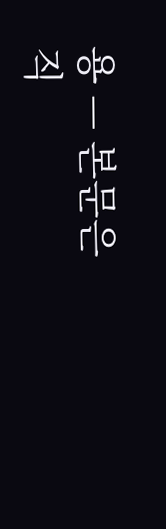용 — 본문은 직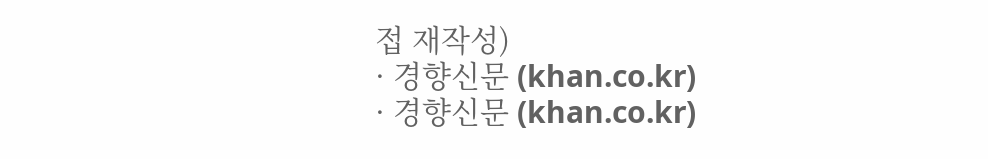접 재작성)
· 경향신문 (khan.co.kr)
· 경향신문 (khan.co.kr)